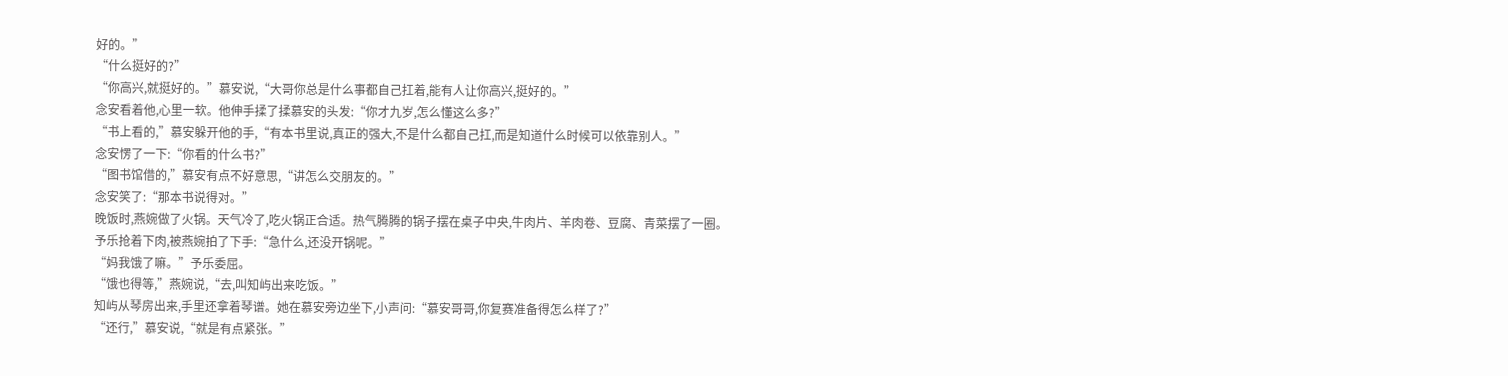好的。”
“什么挺好的?”
“你高兴,就挺好的。”慕安说,“大哥你总是什么事都自己扛着,能有人让你高兴,挺好的。”
念安看着他,心里一软。他伸手揉了揉慕安的头发:“你才九岁,怎么懂这么多?”
“书上看的,”慕安躲开他的手,“有本书里说,真正的强大,不是什么都自己扛,而是知道什么时候可以依靠别人。”
念安愣了一下:“你看的什么书?”
“图书馆借的,”慕安有点不好意思,“讲怎么交朋友的。”
念安笑了:“那本书说得对。”
晚饭时,燕婉做了火锅。天气冷了,吃火锅正合适。热气腾腾的锅子摆在桌子中央,牛肉片、羊肉卷、豆腐、青菜摆了一圈。
予乐抢着下肉,被燕婉拍了下手:“急什么,还没开锅呢。”
“妈我饿了嘛。”予乐委屈。
“饿也得等,”燕婉说,“去,叫知屿出来吃饭。”
知屿从琴房出来,手里还拿着琴谱。她在慕安旁边坐下,小声问:“慕安哥哥,你复赛准备得怎么样了?”
“还行,”慕安说,“就是有点紧张。”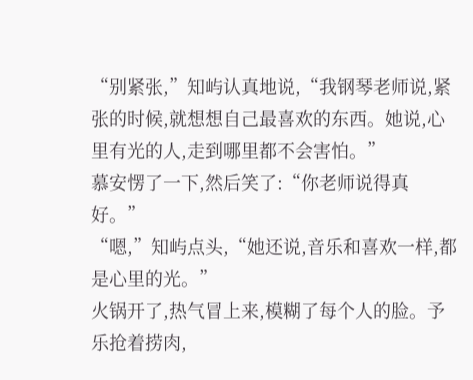“别紧张,”知屿认真地说,“我钢琴老师说,紧张的时候,就想想自己最喜欢的东西。她说,心里有光的人,走到哪里都不会害怕。”
慕安愣了一下,然后笑了:“你老师说得真好。”
“嗯,”知屿点头,“她还说,音乐和喜欢一样,都是心里的光。”
火锅开了,热气冒上来,模糊了每个人的脸。予乐抢着捞肉,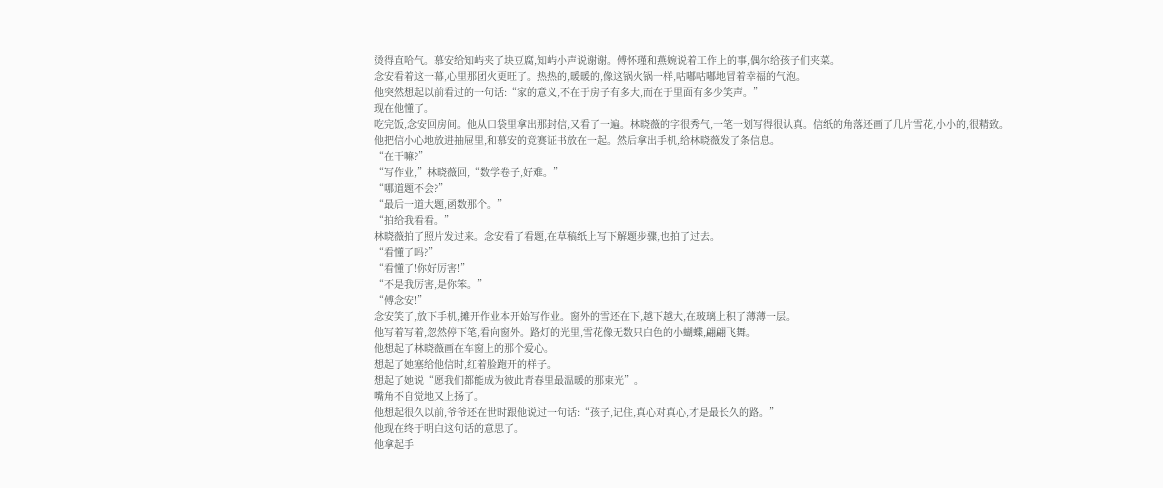烫得直哈气。慕安给知屿夹了块豆腐,知屿小声说谢谢。傅怀瑾和燕婉说着工作上的事,偶尔给孩子们夹菜。
念安看着这一幕,心里那团火更旺了。热热的,暖暖的,像这锅火锅一样,咕嘟咕嘟地冒着幸福的气泡。
他突然想起以前看过的一句话:“家的意义,不在于房子有多大,而在于里面有多少笑声。”
现在他懂了。
吃完饭,念安回房间。他从口袋里拿出那封信,又看了一遍。林晓薇的字很秀气,一笔一划写得很认真。信纸的角落还画了几片雪花,小小的,很精致。
他把信小心地放进抽屉里,和慕安的竞赛证书放在一起。然后拿出手机,给林晓薇发了条信息。
“在干嘛?”
“写作业,”林晓薇回,“数学卷子,好难。”
“哪道题不会?”
“最后一道大题,函数那个。”
“拍给我看看。”
林晓薇拍了照片发过来。念安看了看题,在草稿纸上写下解题步骤,也拍了过去。
“看懂了吗?”
“看懂了!你好厉害!”
“不是我厉害,是你笨。”
“傅念安!”
念安笑了,放下手机,摊开作业本开始写作业。窗外的雪还在下,越下越大,在玻璃上积了薄薄一层。
他写着写着,忽然停下笔,看向窗外。路灯的光里,雪花像无数只白色的小蝴蝶,翩翩飞舞。
他想起了林晓薇画在车窗上的那个爱心。
想起了她塞给他信时,红着脸跑开的样子。
想起了她说“愿我们都能成为彼此青春里最温暖的那束光”。
嘴角不自觉地又上扬了。
他想起很久以前,爷爷还在世时跟他说过一句话:“孩子,记住,真心对真心,才是最长久的路。”
他现在终于明白这句话的意思了。
他拿起手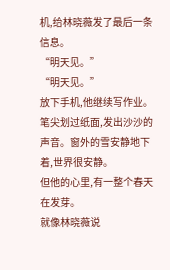机,给林晓薇发了最后一条信息。
“明天见。”
“明天见。”
放下手机,他继续写作业。笔尖划过纸面,发出沙沙的声音。窗外的雪安静地下着,世界很安静。
但他的心里,有一整个春天在发芽。
就像林晓薇说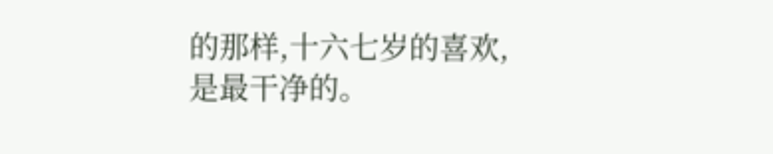的那样,十六七岁的喜欢,是最干净的。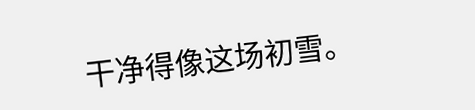干净得像这场初雪。